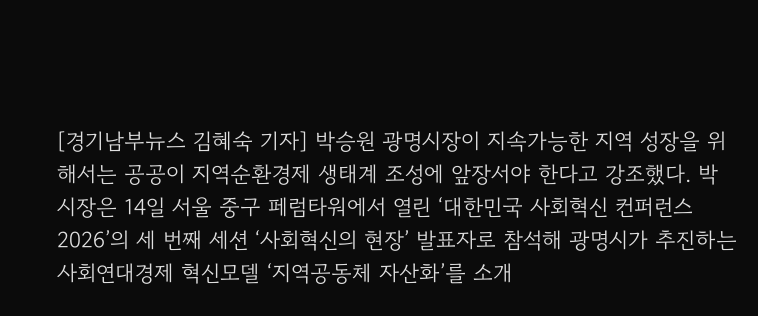[경기남부뉴스 김혜숙 기자] 박승원 광명시장이 지속가능한 지역 성장을 위해서는 공공이 지역순환경제 생태계 조성에 앞장서야 한다고 강조했다. 박 시장은 14일 서울 중구 페럼타워에서 열린 ‘대한민국 사회혁신 컨퍼런스 2026’의 세 번째 세션 ‘사회혁신의 현장’ 발표자로 참석해 광명시가 추진하는 사회연대경제 혁신모델 ‘지역공동체 자산화’를 소개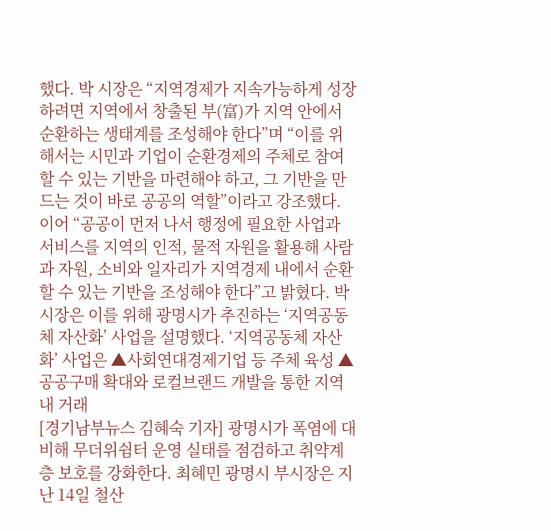했다. 박 시장은 “지역경제가 지속가능하게 성장하려면 지역에서 창출된 부(富)가 지역 안에서 순환하는 생태계를 조성해야 한다”며 “이를 위해서는 시민과 기업이 순환경제의 주체로 참여할 수 있는 기반을 마련해야 하고, 그 기반을 만드는 것이 바로 공공의 역할”이라고 강조했다. 이어 “공공이 먼저 나서 행정에 필요한 사업과 서비스를 지역의 인적, 물적 자원을 활용해 사람과 자원, 소비와 일자리가 지역경제 내에서 순환할 수 있는 기반을 조성해야 한다”고 밝혔다. 박 시장은 이를 위해 광명시가 추진하는 ‘지역공동체 자산화’ 사업을 설명했다. ‘지역공동체 자산화’ 사업은 ▲사회연대경제기업 등 주체 육성 ▲공공구매 확대와 로컬브랜드 개발을 통한 지역 내 거래
[경기남부뉴스 김혜숙 기자] 광명시가 폭염에 대비해 무더위쉼터 운영 실태를 점검하고 취약계층 보호를 강화한다. 최혜민 광명시 부시장은 지난 14일 철산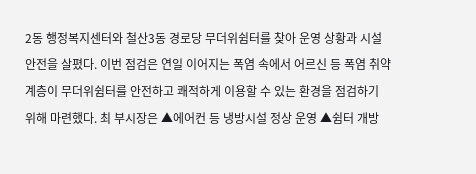2동 행정복지센터와 철산3동 경로당 무더위쉼터를 찾아 운영 상황과 시설 안전을 살폈다. 이번 점검은 연일 이어지는 폭염 속에서 어르신 등 폭염 취약계층이 무더위쉼터를 안전하고 쾌적하게 이용할 수 있는 환경을 점검하기 위해 마련했다. 최 부시장은 ▲에어컨 등 냉방시설 정상 운영 ▲쉼터 개방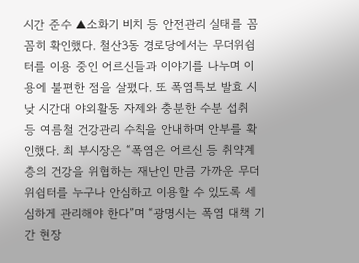시간 준수 ▲소화기 비치 등 안전관리 실태를 꼼꼼히 확인했다. 철산3동 경로당에서는 무더위쉼터를 이용 중인 어르신들과 이야기를 나누며 이용에 불편한 점을 살폈다. 또 폭염특보 발효 시 낮 시간대 야외활동 자제와 충분한 수분 섭취 등 여름철 건강관리 수칙을 안내하며 안부를 확인했다. 최 부시장은 “폭염은 어르신 등 취약계층의 건강을 위협하는 재난인 만큼 가까운 무더위쉼터를 누구나 안심하고 이용할 수 있도록 세심하게 관리해야 한다”며 “광명시는 폭염 대책 기간 현장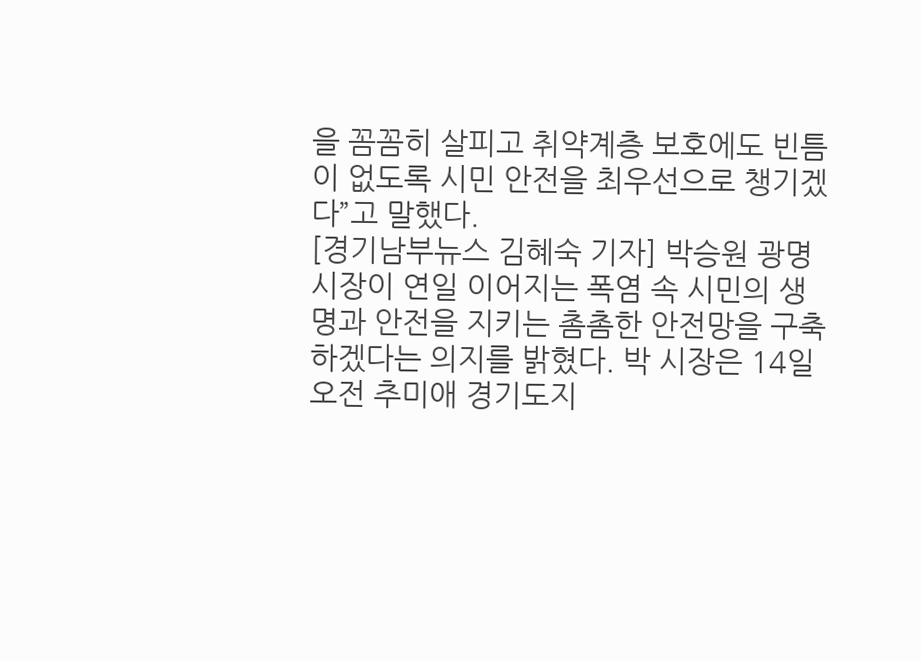을 꼼꼼히 살피고 취약계층 보호에도 빈틈이 없도록 시민 안전을 최우선으로 챙기겠다”고 말했다.
[경기남부뉴스 김혜숙 기자] 박승원 광명시장이 연일 이어지는 폭염 속 시민의 생명과 안전을 지키는 촘촘한 안전망을 구축하겠다는 의지를 밝혔다. 박 시장은 14일 오전 추미애 경기도지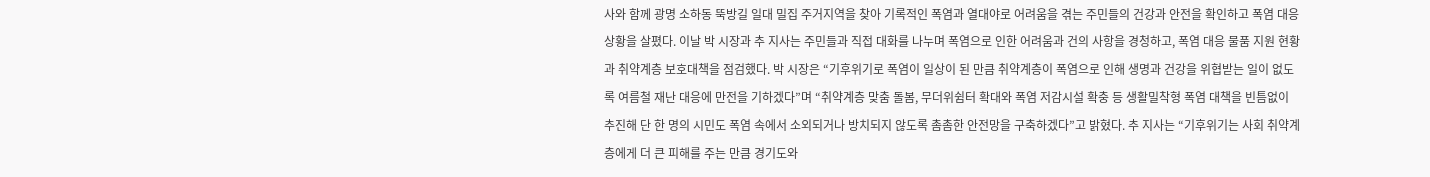사와 함께 광명 소하동 뚝방길 일대 밀집 주거지역을 찾아 기록적인 폭염과 열대야로 어려움을 겪는 주민들의 건강과 안전을 확인하고 폭염 대응 상황을 살폈다. 이날 박 시장과 추 지사는 주민들과 직접 대화를 나누며 폭염으로 인한 어려움과 건의 사항을 경청하고, 폭염 대응 물품 지원 현황과 취약계층 보호대책을 점검했다. 박 시장은 “기후위기로 폭염이 일상이 된 만큼 취약계층이 폭염으로 인해 생명과 건강을 위협받는 일이 없도록 여름철 재난 대응에 만전을 기하겠다”며 “취약계층 맞춤 돌봄, 무더위쉼터 확대와 폭염 저감시설 확충 등 생활밀착형 폭염 대책을 빈틈없이 추진해 단 한 명의 시민도 폭염 속에서 소외되거나 방치되지 않도록 촘촘한 안전망을 구축하겠다”고 밝혔다. 추 지사는 “기후위기는 사회 취약계층에게 더 큰 피해를 주는 만큼 경기도와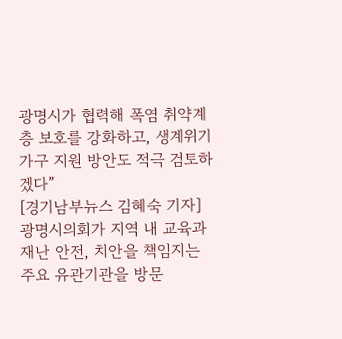광명시가 협력해 폭염 취약계층 보호를 강화하고, 생계위기가구 지원 방안도 적극 검토하겠다”
[경기남부뉴스 김혜숙 기자] 광명시의회가 지역 내 교육과 재난 안전, 치안을 책임지는 주요 유관기관을 방문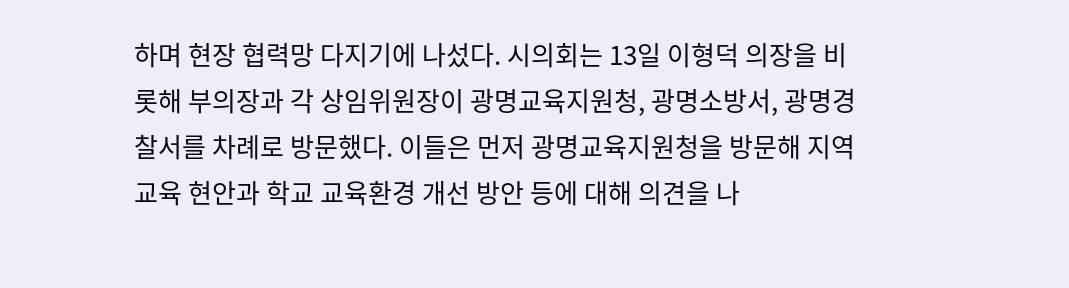하며 현장 협력망 다지기에 나섰다. 시의회는 13일 이형덕 의장을 비롯해 부의장과 각 상임위원장이 광명교육지원청, 광명소방서, 광명경찰서를 차례로 방문했다. 이들은 먼저 광명교육지원청을 방문해 지역 교육 현안과 학교 교육환경 개선 방안 등에 대해 의견을 나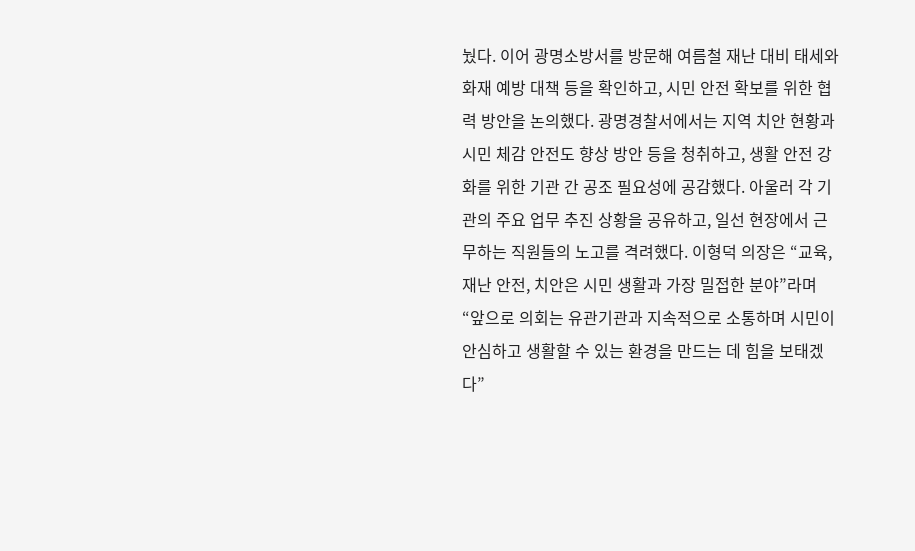눴다. 이어 광명소방서를 방문해 여름철 재난 대비 태세와 화재 예방 대책 등을 확인하고, 시민 안전 확보를 위한 협력 방안을 논의했다. 광명경찰서에서는 지역 치안 현황과 시민 체감 안전도 향상 방안 등을 청취하고, 생활 안전 강화를 위한 기관 간 공조 필요성에 공감했다. 아울러 각 기관의 주요 업무 추진 상황을 공유하고, 일선 현장에서 근무하는 직원들의 노고를 격려했다. 이형덕 의장은 “교육, 재난 안전, 치안은 시민 생활과 가장 밀접한 분야”라며 “앞으로 의회는 유관기관과 지속적으로 소통하며 시민이 안심하고 생활할 수 있는 환경을 만드는 데 힘을 보태겠다”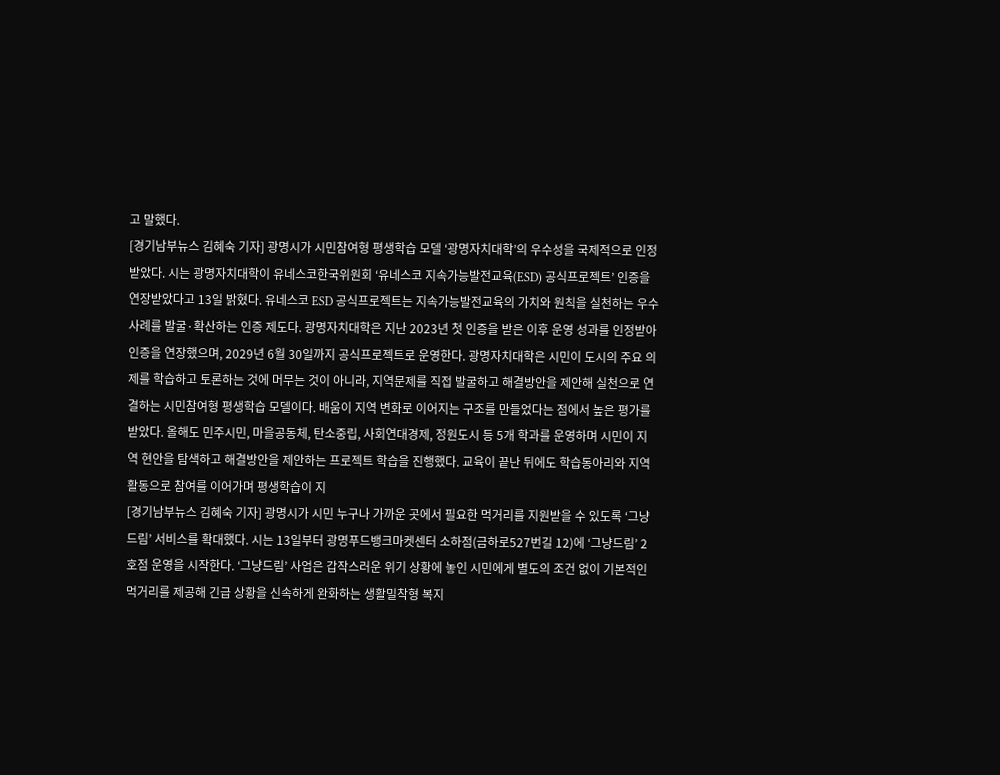고 말했다.
[경기남부뉴스 김혜숙 기자] 광명시가 시민참여형 평생학습 모델 ‘광명자치대학’의 우수성을 국제적으로 인정받았다. 시는 광명자치대학이 유네스코한국위원회 ‘유네스코 지속가능발전교육(ESD) 공식프로젝트’ 인증을 연장받았다고 13일 밝혔다. 유네스코 ESD 공식프로젝트는 지속가능발전교육의 가치와 원칙을 실천하는 우수 사례를 발굴·확산하는 인증 제도다. 광명자치대학은 지난 2023년 첫 인증을 받은 이후 운영 성과를 인정받아 인증을 연장했으며, 2029년 6월 30일까지 공식프로젝트로 운영한다. 광명자치대학은 시민이 도시의 주요 의제를 학습하고 토론하는 것에 머무는 것이 아니라, 지역문제를 직접 발굴하고 해결방안을 제안해 실천으로 연결하는 시민참여형 평생학습 모델이다. 배움이 지역 변화로 이어지는 구조를 만들었다는 점에서 높은 평가를 받았다. 올해도 민주시민, 마을공동체, 탄소중립, 사회연대경제, 정원도시 등 5개 학과를 운영하며 시민이 지역 현안을 탐색하고 해결방안을 제안하는 프로젝트 학습을 진행했다. 교육이 끝난 뒤에도 학습동아리와 지역 활동으로 참여를 이어가며 평생학습이 지
[경기남부뉴스 김혜숙 기자] 광명시가 시민 누구나 가까운 곳에서 필요한 먹거리를 지원받을 수 있도록 ‘그냥드림’ 서비스를 확대했다. 시는 13일부터 광명푸드뱅크마켓센터 소하점(금하로527번길 12)에 ‘그냥드림’ 2호점 운영을 시작한다. ‘그냥드림’ 사업은 갑작스러운 위기 상황에 놓인 시민에게 별도의 조건 없이 기본적인 먹거리를 제공해 긴급 상황을 신속하게 완화하는 생활밀착형 복지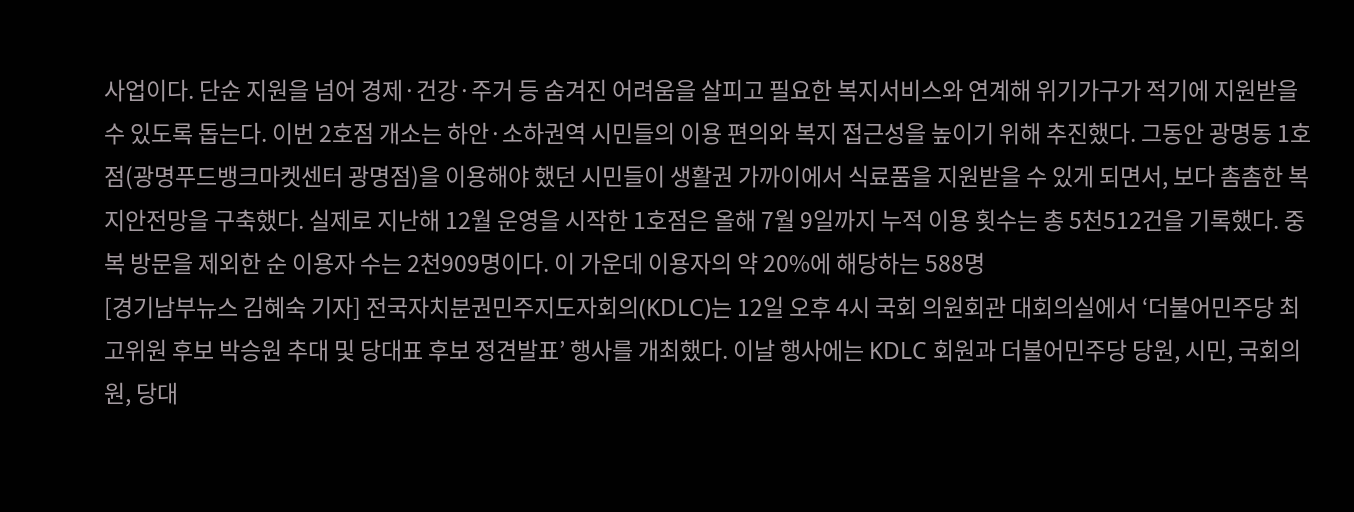사업이다. 단순 지원을 넘어 경제·건강·주거 등 숨겨진 어려움을 살피고 필요한 복지서비스와 연계해 위기가구가 적기에 지원받을 수 있도록 돕는다. 이번 2호점 개소는 하안·소하권역 시민들의 이용 편의와 복지 접근성을 높이기 위해 추진했다. 그동안 광명동 1호점(광명푸드뱅크마켓센터 광명점)을 이용해야 했던 시민들이 생활권 가까이에서 식료품을 지원받을 수 있게 되면서, 보다 촘촘한 복지안전망을 구축했다. 실제로 지난해 12월 운영을 시작한 1호점은 올해 7월 9일까지 누적 이용 횟수는 총 5천512건을 기록했다. 중복 방문을 제외한 순 이용자 수는 2천909명이다. 이 가운데 이용자의 약 20%에 해당하는 588명
[경기남부뉴스 김혜숙 기자] 전국자치분권민주지도자회의(KDLC)는 12일 오후 4시 국회 의원회관 대회의실에서 ‘더불어민주당 최고위원 후보 박승원 추대 및 당대표 후보 정견발표’ 행사를 개최했다. 이날 행사에는 KDLC 회원과 더불어민주당 당원, 시민, 국회의원, 당대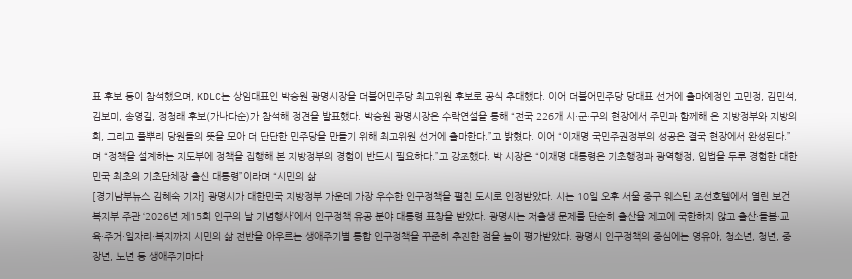표 후보 등이 참석했으며, KDLC는 상임대표인 박승원 광명시장을 더불어민주당 최고위원 후보로 공식 추대했다. 이어 더불어민주당 당대표 선거에 출마예정인 고민정, 김민석, 김보미, 송영길, 정청래 후보(가나다순)가 참석해 정견을 발표했다. 박승원 광명시장은 수락연설을 통해 “전국 226개 시·군·구의 현장에서 주민과 함께해 온 지방정부와 지방의회, 그리고 풀뿌리 당원들의 뜻을 모아 더 단단한 민주당을 만들기 위해 최고위원 선거에 출마한다.”고 밝혔다. 이어 “이재명 국민주권정부의 성공은 결국 현장에서 완성된다.”며 “정책을 설계하는 지도부에 정책을 집행해 본 지방정부의 경험이 반드시 필요하다.”고 강조했다. 박 시장은 “이재명 대통령은 기초행정과 광역행정, 입법을 두루 경험한 대한민국 최초의 기초단체장 출신 대통령”이라며 “시민의 삶
[경기남부뉴스 김혜숙 기자] 광명시가 대한민국 지방정부 가운데 가장 우수한 인구정책을 펼친 도시로 인정받았다. 시는 10일 오후 서울 중구 웨스틴 조선호텔에서 열린 보건복지부 주관 ‘2026년 제15회 인구의 날 기념행사’에서 인구정책 유공 분야 대통령 표창을 받았다. 광명시는 저출생 문제를 단순히 출산율 제고에 국한하지 않고 출산·돌봄·교육·주거·일자리·복지까지 시민의 삶 전반을 아우르는 생애주기별 통합 인구정책을 꾸준히 추진한 점을 높이 평가받았다. 광명시 인구정책의 중심에는 영유아, 청소년, 청년, 중장년, 노년 등 생애주기마다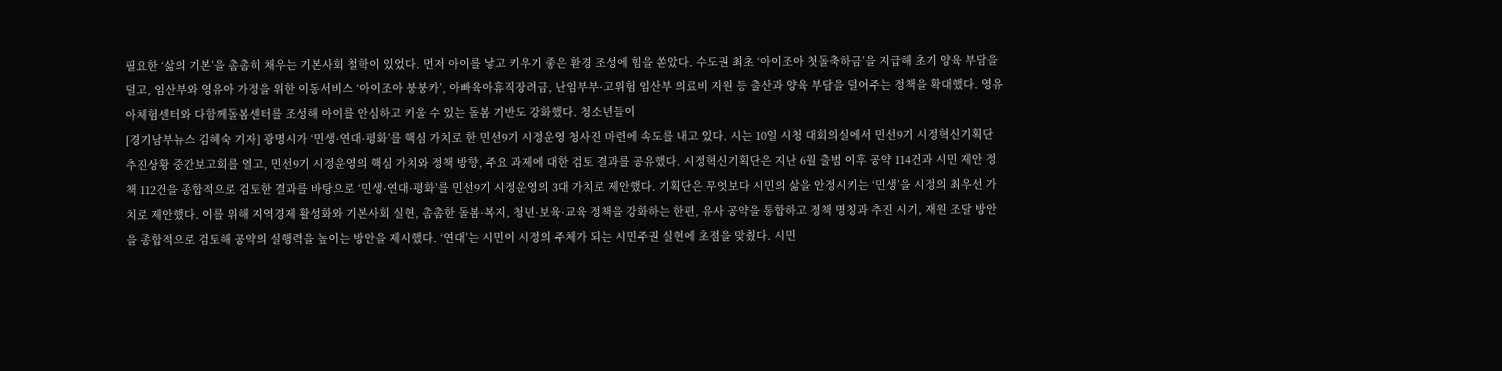필요한 ‘삶의 기본’을 촘촘히 채우는 기본사회 철학이 있었다. 먼저 아이를 낳고 키우기 좋은 환경 조성에 힘을 쏟았다. 수도권 최초 ‘아이조아 첫돌축하금’을 지급해 초기 양육 부담을 덜고, 임산부와 영유아 가정을 위한 이동서비스 ‘아이조아 붕붕카’, 아빠육아휴직장려금, 난임부부·고위험 임산부 의료비 지원 등 출산과 양육 부담을 덜어주는 정책을 확대했다. 영유아체험센터와 다함께돌봄센터를 조성해 아이를 안심하고 키울 수 있는 돌봄 기반도 강화했다. 청소년들이
[경기남부뉴스 김혜숙 기자] 광명시가 ‘민생·연대·평화’를 핵심 가치로 한 민선9기 시정운영 청사진 마련에 속도를 내고 있다. 시는 10일 시청 대회의실에서 민선9기 시정혁신기획단 추진상황 중간보고회를 열고, 민선9기 시정운영의 핵심 가치와 정책 방향, 주요 과제에 대한 검토 결과를 공유했다. 시정혁신기획단은 지난 6월 출범 이후 공약 114건과 시민 제안 정책 112건을 종합적으로 검토한 결과를 바탕으로 ‘민생·연대·평화’를 민선9기 시정운영의 3대 가치로 제안했다. 기획단은 무엇보다 시민의 삶을 안정시키는 ‘민생’을 시정의 최우선 가치로 제안했다. 이를 위해 지역경제 활성화와 기본사회 실현, 촘촘한 돌봄·복지, 청년·보육·교육 정책을 강화하는 한편, 유사 공약을 통합하고 정책 명칭과 추진 시기, 재원 조달 방안을 종합적으로 검토해 공약의 실행력을 높이는 방안을 제시했다. ‘연대’는 시민이 시정의 주체가 되는 시민주권 실현에 초점을 맞췄다. 시민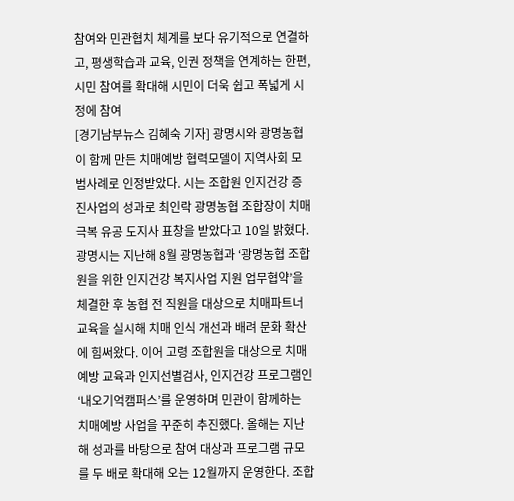참여와 민관협치 체계를 보다 유기적으로 연결하고, 평생학습과 교육, 인권 정책을 연계하는 한편, 시민 참여를 확대해 시민이 더욱 쉽고 폭넓게 시정에 참여
[경기남부뉴스 김혜숙 기자] 광명시와 광명농협이 함께 만든 치매예방 협력모델이 지역사회 모범사례로 인정받았다. 시는 조합원 인지건강 증진사업의 성과로 최인락 광명농협 조합장이 치매극복 유공 도지사 표창을 받았다고 10일 밝혔다. 광명시는 지난해 8월 광명농협과 ‘광명농협 조합원을 위한 인지건강 복지사업 지원 업무협약’을 체결한 후 농협 전 직원을 대상으로 치매파트너 교육을 실시해 치매 인식 개선과 배려 문화 확산에 힘써왔다. 이어 고령 조합원을 대상으로 치매예방 교육과 인지선별검사, 인지건강 프로그램인 ‘내오기억캠퍼스’를 운영하며 민관이 함께하는 치매예방 사업을 꾸준히 추진했다. 올해는 지난해 성과를 바탕으로 참여 대상과 프로그램 규모를 두 배로 확대해 오는 12월까지 운영한다. 조합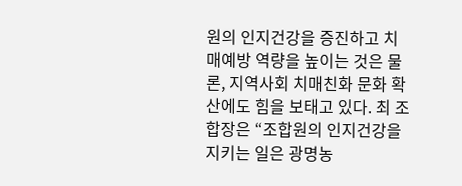원의 인지건강을 증진하고 치매예방 역량을 높이는 것은 물론, 지역사회 치매친화 문화 확산에도 힘을 보태고 있다. 최 조합장은 “조합원의 인지건강을 지키는 일은 광명농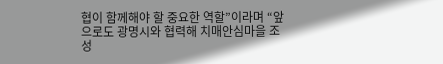협이 함께해야 할 중요한 역할”이라며 “앞으로도 광명시와 협력해 치매안심마을 조성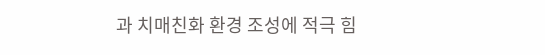과 치매친화 환경 조성에 적극 힘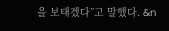을 보태겠다”고 말했다. &n